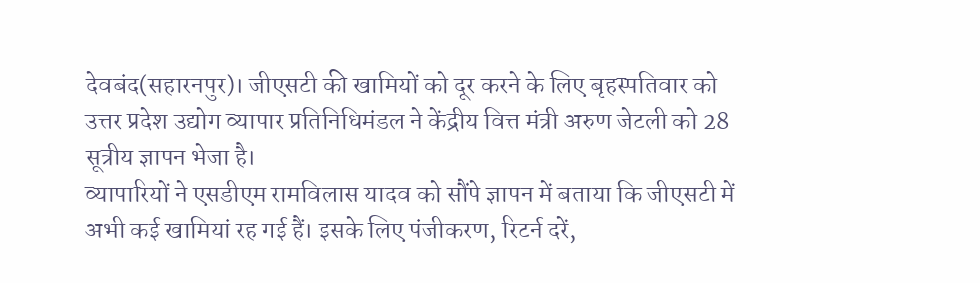देवबंद(सहारनपुर)। जीएसटी की खामियों को दूर करने के लिए बृहस्पतिवार को उत्तर प्रदेश उद्योग व्यापार प्रतिनिधिमंडल ने केंद्रीय वित्त मंत्री अरुण जेटली को 28 सूत्रीय ज्ञापन भेजा है।
व्यापारियों ने एसडीएम रामविलास यादव को सौंपे ज्ञापन में बताया कि जीएसटी में अभी कई खामियां रह गई हैं। इसके लिए पंजीकरण, रिटर्न दरें,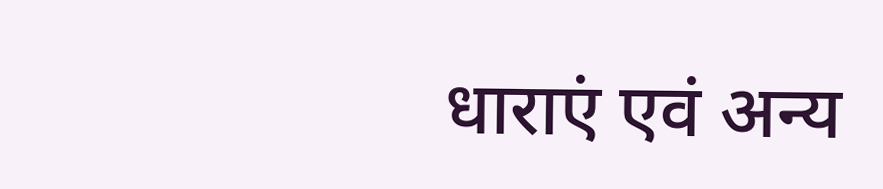धाराएं एवं अन्य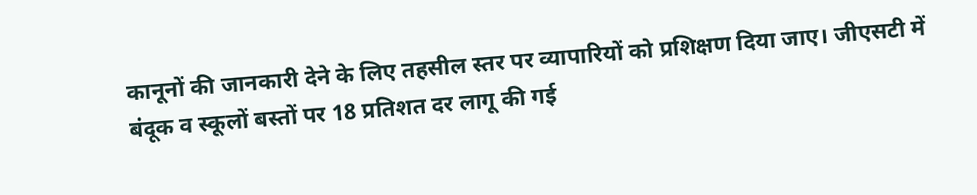कानूनों की जानकारी देने के लिए तहसील स्तर पर व्यापारियों को प्रशिक्षण दिया जाए। जीएसटी में बंदूक व स्कूलों बस्तों पर 18 प्रतिशत दर लागू की गई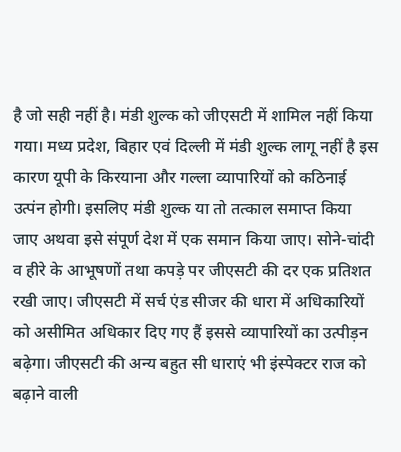है जो सही नहीं है। मंडी शुल्क को जीएसटी में शामिल नहीं किया गया। मध्य प्रदेश, बिहार एवं दिल्ली में मंडी शुल्क लागू नहीं है इस कारण यूपी के किरयाना और गल्ला व्यापारियों को कठिनाई उत्पंन होगी। इसलिए मंडी शुल्क या तो तत्काल समाप्त किया जाए अथवा इसे संपूर्ण देश में एक समान किया जाए। सोने-चांदी व हीरे के आभूषणों तथा कपड़े पर जीएसटी की दर एक प्रतिशत रखी जाए। जीएसटी में सर्च एंड सीजर की धारा में अधिकारियों को असीमित अधिकार दिए गए हैं इससे व्यापारियों का उत्पीड़न बढ़ेगा। जीएसटी की अन्य बहुत सी धाराएं भी इंस्पेक्टर राज को बढ़ाने वाली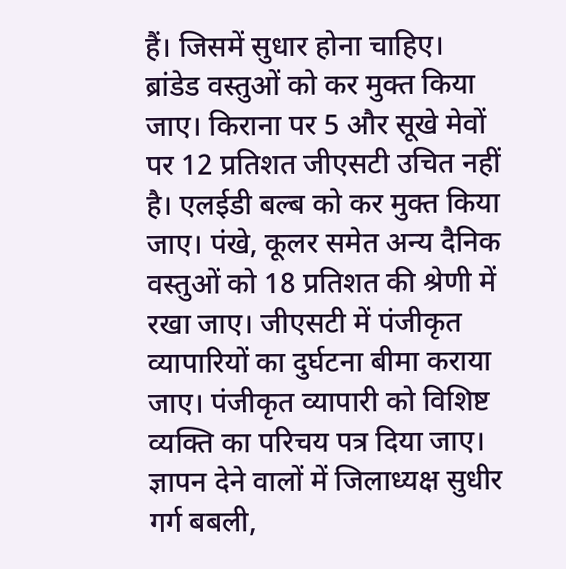हैं। जिसमें सुधार होना चाहिए। ब्रांडेड वस्तुओं को कर मुक्त किया जाए। किराना पर 5 और सूखे मेवों पर 12 प्रतिशत जीएसटी उचित नहीं है। एलईडी बल्ब को कर मुक्त किया जाए। पंखे, कूलर समेत अन्य दैनिक वस्तुओं को 18 प्रतिशत की श्रेणी में रखा जाए। जीएसटी में पंजीकृत व्यापारियों का दुर्घटना बीमा कराया जाए। पंजीकृत व्यापारी को विशिष्ट व्यक्ति का परिचय पत्र दिया जाए। ज्ञापन देने वालों में जिलाध्यक्ष सुधीर गर्ग बबली,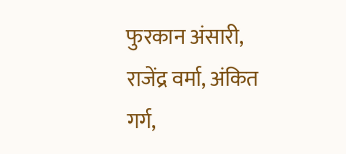फुरकान अंसारी, राजेंद्र वर्मा, अंकित गर्ग,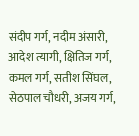संदीप गर्ग, नदीम अंसारी, आदेश त्यागी, क्षितिज गर्ग, कमल गर्ग, सतीश सिंघल, सेठपाल चौधरी, अजय गर्ग,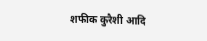शफीक कुरैशी आदि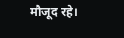मौजूद रहे।